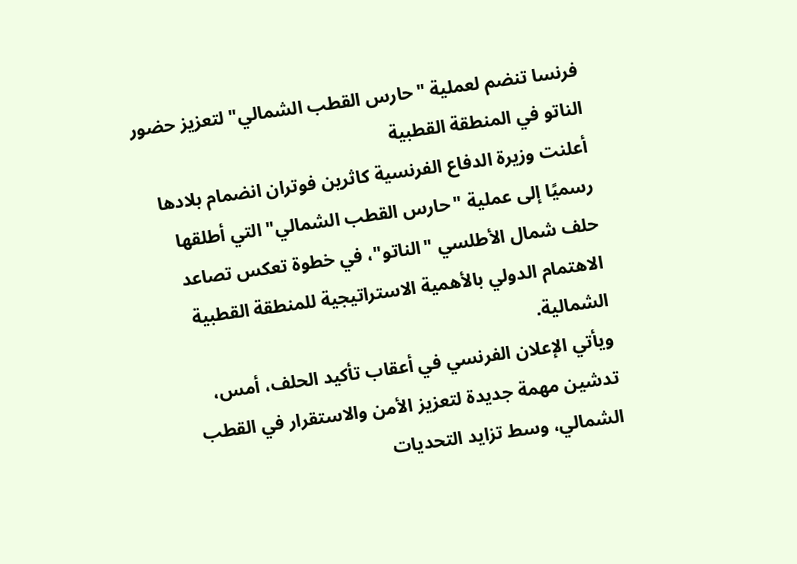فرنسا تنضم لعملية "حارس القطب الشمالي" لتعزيز حضور الناتو في المنطقة القطبية
أعلنت وزيرة الدفاع الفرنسية كاثرين فوتران انضمام بلادها رسميًا إلى عملية "حارس القطب الشمالي" التي أطلقها حلف شمال الأطلسي "الناتو"، في خطوة تعكس تصاعد الاهتمام الدولي بالأهمية الاستراتيجية للمنطقة القطبية الشمالية.
ويأتي الإعلان الفرنسي في أعقاب تأكيد الحلف، أمس، تدشين مهمة جديدة لتعزيز الأمن والاستقرار في القطب الشمالي، وسط تزايد التحديات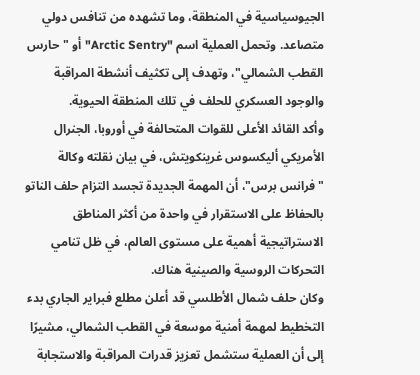الجيوسياسية في المنطقة، وما تشهده من تنافس دولي متصاعد. وتحمل العملية اسم "Arctic Sentry" أو "حارس القطب الشمالي"، وتهدف إلى تكثيف أنشطة المراقبة والوجود العسكري للحلف في تلك المنطقة الحيوية.
وأكد القائد الأعلى للقوات المتحالفة في أوروبا، الجنرال الأمريكي أليكسوس غرينكويتش، في بيان نقلته وكالة "فرانس برس"، أن المهمة الجديدة تجسد التزام حلف الناتو بالحفاظ على الاستقرار في واحدة من أكثر المناطق الاستراتيجية أهمية على مستوى العالم، في ظل تنامي التحركات الروسية والصينية هناك.
وكان حلف شمال الأطلسي قد أعلن مطلع فبراير الجاري بدء التخطيط لمهمة أمنية موسعة في القطب الشمالي، مشيرًا إلى أن العملية ستشمل تعزيز قدرات المراقبة والاستجابة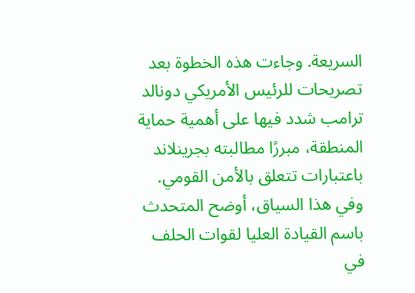السريعة. وجاءت هذه الخطوة بعد تصريحات للرئيس الأمريكي دونالد ترامب شدد فيها على أهمية حماية المنطقة، مبررًا مطالبته بجرينلاند باعتبارات تتعلق بالأمن القومي.
وفي هذا السياق، أوضح المتحدث باسم القيادة العليا لقوات الحلف في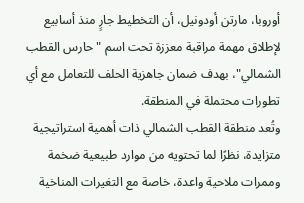أوروبا، مارتن أودونيل، أن التخطيط جارٍ منذ أسابيع لإطلاق مهمة مراقبة معززة تحت اسم "حارس القطب الشمالي"، بهدف ضمان جاهزية الحلف للتعامل مع أي تطورات محتملة في المنطقة.
وتُعد منطقة القطب الشمالي ذات أهمية استراتيجية متزايدة، نظرًا لما تحتويه من موارد طبيعية ضخمة وممرات ملاحية واعدة، خاصة مع التغيرات المناخية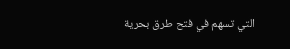التي تسهم في فتح طرق بحرية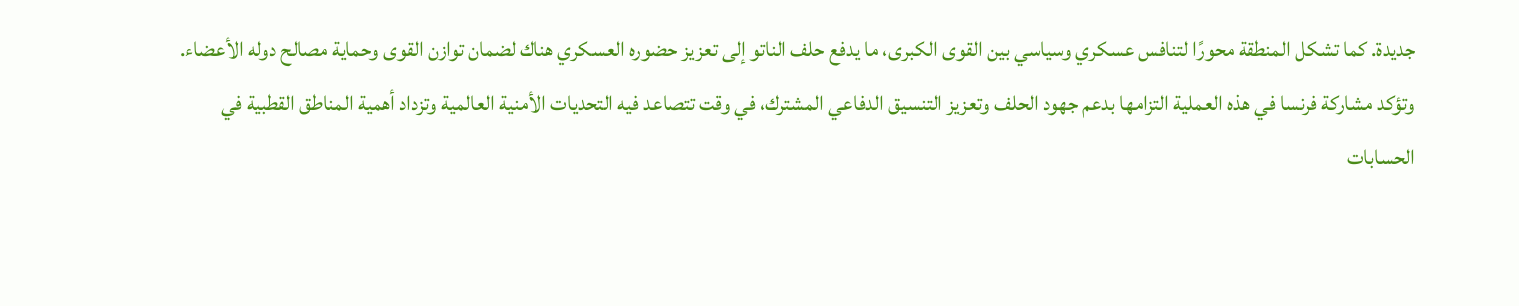جديدة. كما تشكل المنطقة محورًا لتنافس عسكري وسياسي بين القوى الكبرى، ما يدفع حلف الناتو إلى تعزيز حضوره العسكري هناك لضمان توازن القوى وحماية مصالح دوله الأعضاء.
وتؤكد مشاركة فرنسا في هذه العملية التزامها بدعم جهود الحلف وتعزيز التنسيق الدفاعي المشترك، في وقت تتصاعد فيه التحديات الأمنية العالمية وتزداد أهمية المناطق القطبية في الحسابات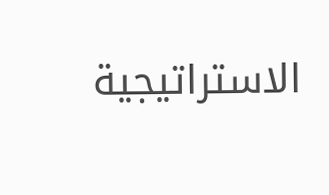الاستراتيجية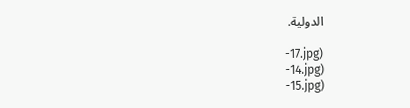الدولية.

-17.jpg)
-14.jpg)
-15.jpg)